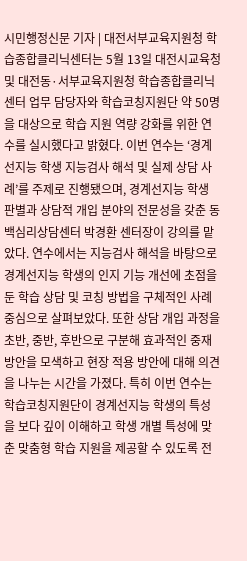시민행정신문 기자 | 대전서부교육지원청 학습종합클리닉센터는 5월 13일 대전시교육청 및 대전동·서부교육지원청 학습종합클리닉센터 업무 담당자와 학습코칭지원단 약 50명을 대상으로 학습 지원 역량 강화를 위한 연수를 실시했다고 밝혔다. 이번 연수는 ‘경계선지능 학생 지능검사 해석 및 실제 상담 사례’를 주제로 진행됐으며, 경계선지능 학생 판별과 상담적 개입 분야의 전문성을 갖춘 동백심리상담센터 박경환 센터장이 강의를 맡았다. 연수에서는 지능검사 해석을 바탕으로 경계선지능 학생의 인지 기능 개선에 초점을 둔 학습 상담 및 코칭 방법을 구체적인 사례 중심으로 살펴보았다. 또한 상담 개입 과정을 초반, 중반, 후반으로 구분해 효과적인 중재 방안을 모색하고 현장 적용 방안에 대해 의견을 나누는 시간을 가졌다. 특히 이번 연수는 학습코칭지원단이 경계선지능 학생의 특성을 보다 깊이 이해하고 학생 개별 특성에 맞춘 맞춤형 학습 지원을 제공할 수 있도록 전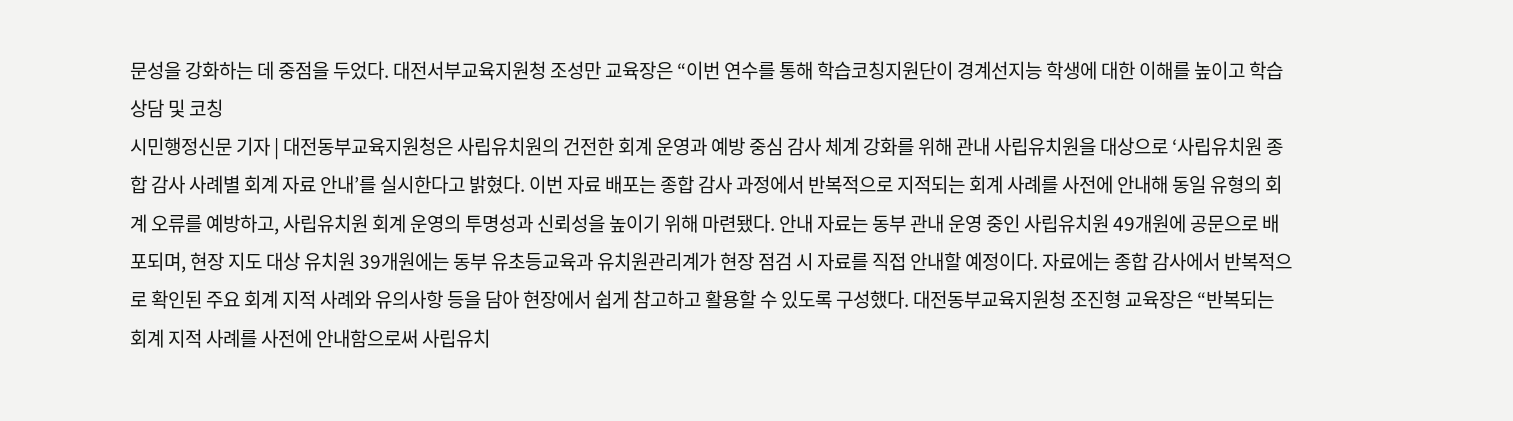문성을 강화하는 데 중점을 두었다. 대전서부교육지원청 조성만 교육장은 “이번 연수를 통해 학습코칭지원단이 경계선지능 학생에 대한 이해를 높이고 학습 상담 및 코칭
시민행정신문 기자 | 대전동부교육지원청은 사립유치원의 건전한 회계 운영과 예방 중심 감사 체계 강화를 위해 관내 사립유치원을 대상으로 ‘사립유치원 종합 감사 사례별 회계 자료 안내’를 실시한다고 밝혔다. 이번 자료 배포는 종합 감사 과정에서 반복적으로 지적되는 회계 사례를 사전에 안내해 동일 유형의 회계 오류를 예방하고, 사립유치원 회계 운영의 투명성과 신뢰성을 높이기 위해 마련됐다. 안내 자료는 동부 관내 운영 중인 사립유치원 49개원에 공문으로 배포되며, 현장 지도 대상 유치원 39개원에는 동부 유초등교육과 유치원관리계가 현장 점검 시 자료를 직접 안내할 예정이다. 자료에는 종합 감사에서 반복적으로 확인된 주요 회계 지적 사례와 유의사항 등을 담아 현장에서 쉽게 참고하고 활용할 수 있도록 구성했다. 대전동부교육지원청 조진형 교육장은 “반복되는 회계 지적 사례를 사전에 안내함으로써 사립유치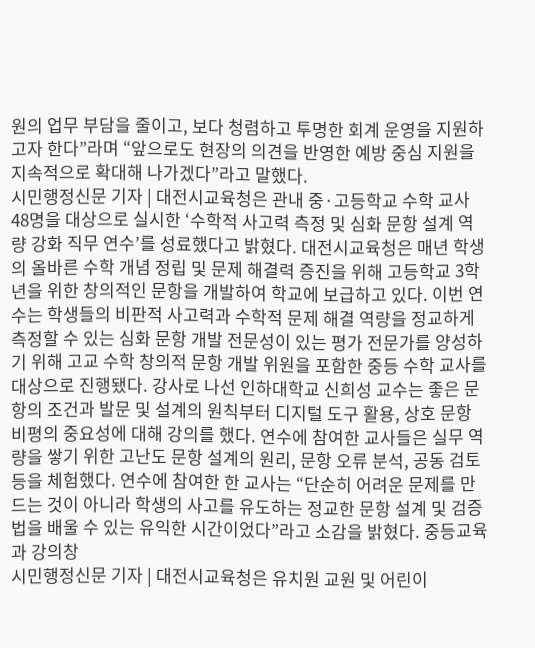원의 업무 부담을 줄이고, 보다 청렴하고 투명한 회계 운영을 지원하고자 한다”라며 “앞으로도 현장의 의견을 반영한 예방 중심 지원을 지속적으로 확대해 나가겠다”라고 말했다.
시민행정신문 기자 | 대전시교육청은 관내 중·고등학교 수학 교사 48명을 대상으로 실시한 ‘수학적 사고력 측정 및 심화 문항 설계 역량 강화 직무 연수’를 성료했다고 밝혔다. 대전시교육청은 매년 학생의 올바른 수학 개념 정립 및 문제 해결력 증진을 위해 고등학교 3학년을 위한 창의적인 문항을 개발하여 학교에 보급하고 있다. 이번 연수는 학생들의 비판적 사고력과 수학적 문제 해결 역량을 정교하게 측정할 수 있는 심화 문항 개발 전문성이 있는 평가 전문가를 양성하기 위해 고교 수학 창의적 문항 개발 위원을 포함한 중등 수학 교사를 대상으로 진행됐다. 강사로 나선 인하대학교 신희성 교수는 좋은 문항의 조건과 발문 및 설계의 원칙부터 디지털 도구 활용, 상호 문항 비평의 중요성에 대해 강의를 했다. 연수에 참여한 교사들은 실무 역량을 쌓기 위한 고난도 문항 설계의 원리, 문항 오류 분석, 공동 검토 등을 체험했다. 연수에 참여한 한 교사는 “단순히 어려운 문제를 만드는 것이 아니라 학생의 사고를 유도하는 정교한 문항 설계 및 검증법을 배울 수 있는 유익한 시간이었다”라고 소감을 밝혔다. 중등교육과 강의창
시민행정신문 기자 | 대전시교육청은 유치원 교원 및 어린이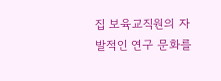집 보육교직원의 자발적인 연구 문화를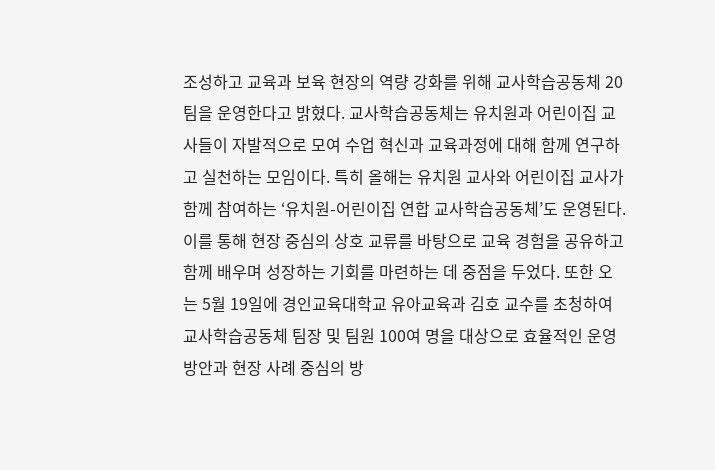조성하고 교육과 보육 현장의 역량 강화를 위해 교사학습공동체 20팀을 운영한다고 밝혔다. 교사학습공동체는 유치원과 어린이집 교사들이 자발적으로 모여 수업 혁신과 교육과정에 대해 함께 연구하고 실천하는 모임이다. 특히 올해는 유치원 교사와 어린이집 교사가 함께 참여하는 ‘유치원-어린이집 연합 교사학습공동체’도 운영된다. 이를 통해 현장 중심의 상호 교류를 바탕으로 교육 경험을 공유하고 함께 배우며 성장하는 기회를 마련하는 데 중점을 두었다. 또한 오는 5월 19일에 경인교육대학교 유아교육과 김호 교수를 초청하여 교사학습공동체 팀장 및 팀원 100여 명을 대상으로 효율적인 운영 방안과 현장 사례 중심의 방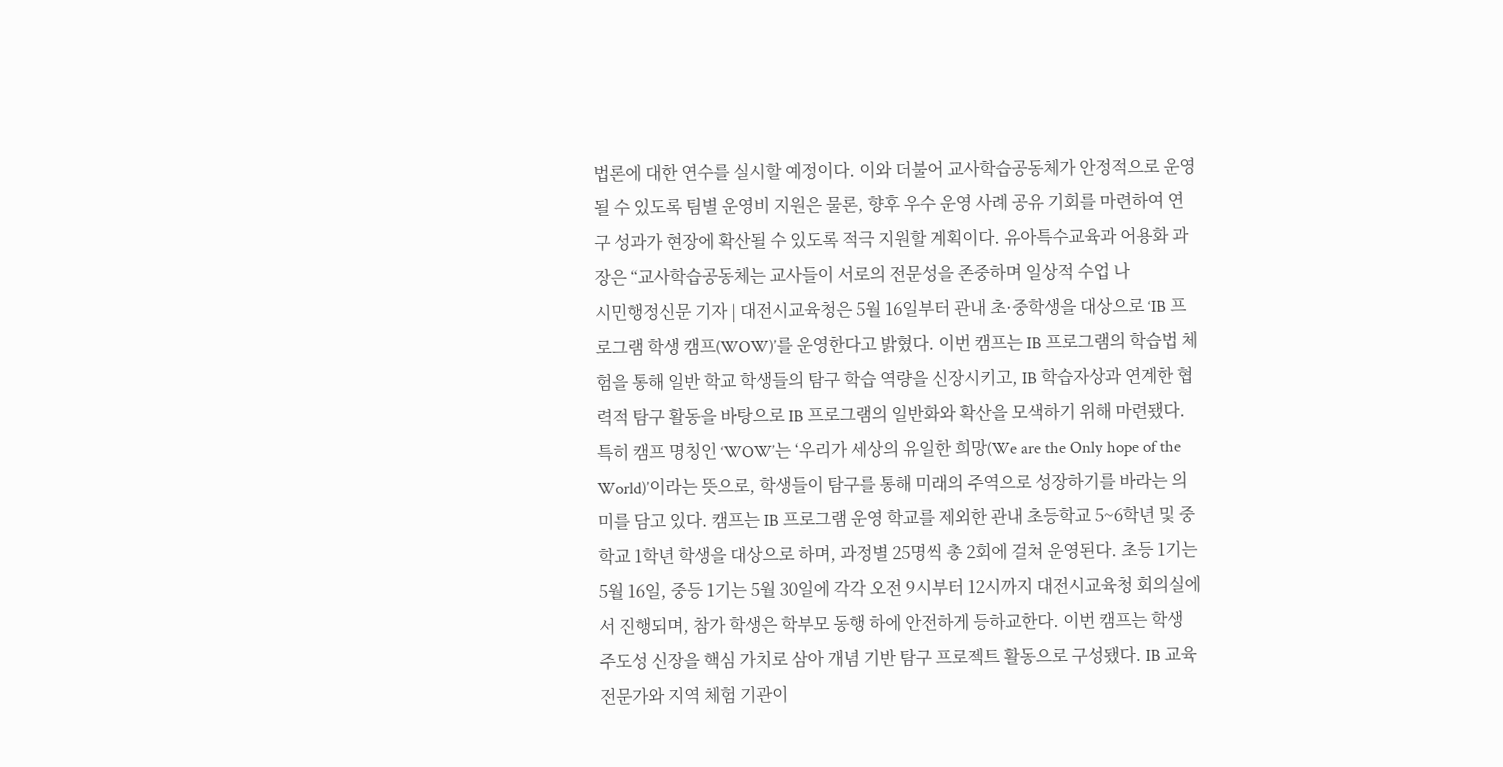법론에 대한 연수를 실시할 예정이다. 이와 더불어 교사학습공동체가 안정적으로 운영될 수 있도록 팀별 운영비 지원은 물론, 향후 우수 운영 사례 공유 기회를 마련하여 연구 성과가 현장에 확산될 수 있도록 적극 지원할 계획이다. 유아특수교육과 어용화 과장은 “교사학습공동체는 교사들이 서로의 전문성을 존중하며 일상적 수업 나
시민행정신문 기자 | 대전시교육청은 5월 16일부터 관내 초·중학생을 대상으로 ‘IB 프로그램 학생 캠프(WOW)’를 운영한다고 밝혔다. 이번 캠프는 IB 프로그램의 학습법 체험을 통해 일반 학교 학생들의 탐구 학습 역량을 신장시키고, IB 학습자상과 연계한 협력적 탐구 활동을 바탕으로 IB 프로그램의 일반화와 확산을 모색하기 위해 마련됐다. 특히 캠프 명칭인 ‘WOW’는 ‘우리가 세상의 유일한 희망(We are the Only hope of the World)’이라는 뜻으로, 학생들이 탐구를 통해 미래의 주역으로 성장하기를 바라는 의미를 담고 있다. 캠프는 IB 프로그램 운영 학교를 제외한 관내 초등학교 5~6학년 및 중학교 1학년 학생을 대상으로 하며, 과정별 25명씩 총 2회에 걸쳐 운영된다. 초등 1기는 5월 16일, 중등 1기는 5월 30일에 각각 오전 9시부터 12시까지 대전시교육청 회의실에서 진행되며, 참가 학생은 학부모 동행 하에 안전하게 등하교한다. 이번 캠프는 학생 주도성 신장을 핵심 가치로 삼아 개념 기반 탐구 프로젝트 활동으로 구성됐다. IB 교육 전문가와 지역 체험 기관이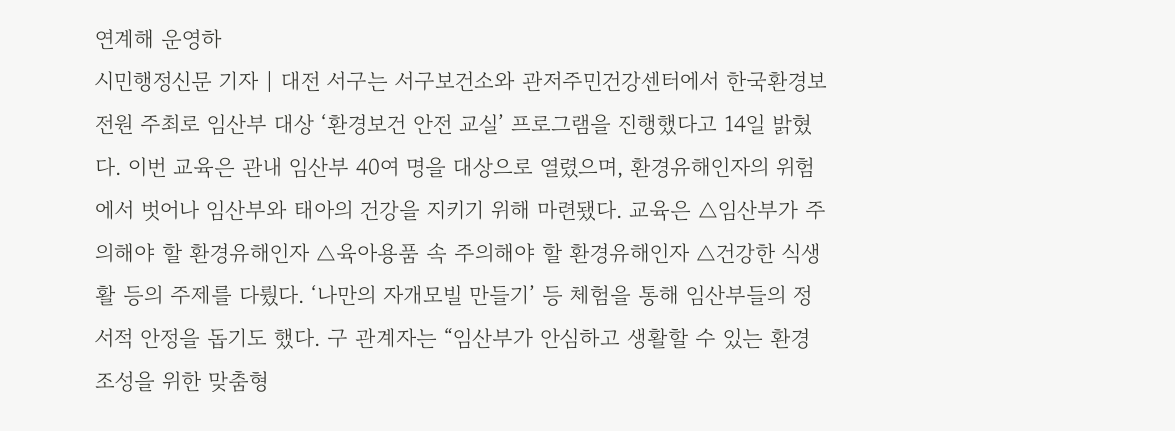연계해 운영하
시민행정신문 기자 | 대전 서구는 서구보건소와 관저주민건강센터에서 한국환경보전원 주최로 임산부 대상 ‘환경보건 안전 교실’ 프로그램을 진행했다고 14일 밝혔다. 이번 교육은 관내 임산부 40여 명을 대상으로 열렸으며, 환경유해인자의 위험에서 벗어나 임산부와 태아의 건강을 지키기 위해 마련됐다. 교육은 △임산부가 주의해야 할 환경유해인자 △육아용품 속 주의해야 할 환경유해인자 △건강한 식생활 등의 주제를 다뤘다. ‘나만의 자개모빌 만들기’ 등 체험을 통해 임산부들의 정서적 안정을 돕기도 했다. 구 관계자는 “임산부가 안심하고 생활할 수 있는 환경 조성을 위한 맞춤형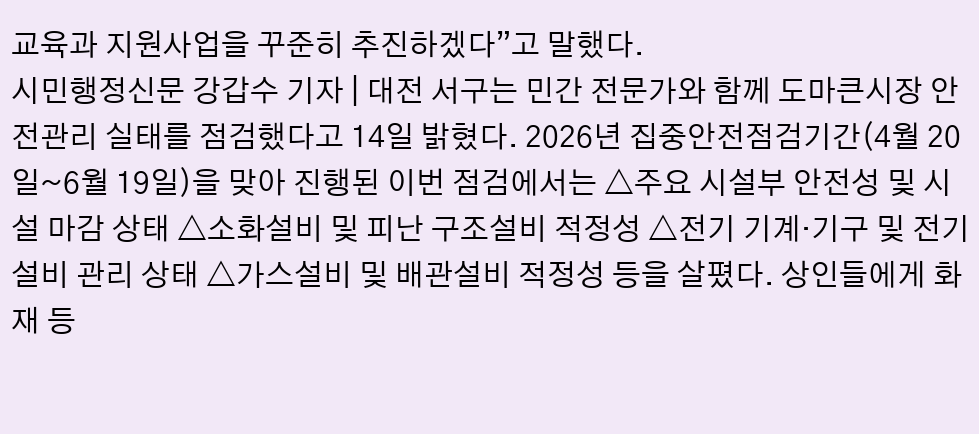교육과 지원사업을 꾸준히 추진하겠다”고 말했다.
시민행정신문 강갑수 기자 | 대전 서구는 민간 전문가와 함께 도마큰시장 안전관리 실태를 점검했다고 14일 밝혔다. 2026년 집중안전점검기간(4월 20일~6월 19일)을 맞아 진행된 이번 점검에서는 △주요 시설부 안전성 및 시설 마감 상태 △소화설비 및 피난 구조설비 적정성 △전기 기계·기구 및 전기설비 관리 상태 △가스설비 및 배관설비 적정성 등을 살폈다. 상인들에게 화재 등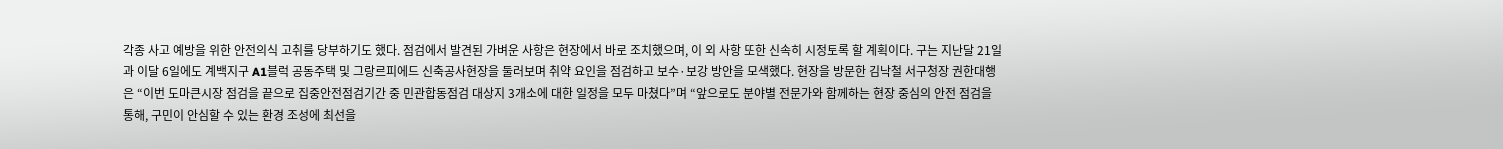각종 사고 예방을 위한 안전의식 고취를 당부하기도 했다. 점검에서 발견된 가벼운 사항은 현장에서 바로 조치했으며, 이 외 사항 또한 신속히 시정토록 할 계획이다. 구는 지난달 21일과 이달 6일에도 계백지구 A1블럭 공동주택 및 그랑르피에드 신축공사현장을 둘러보며 취약 요인을 점검하고 보수·보강 방안을 모색했다. 현장을 방문한 김낙철 서구청장 권한대행은 “이번 도마큰시장 점검을 끝으로 집중안전점검기간 중 민관합동점검 대상지 3개소에 대한 일정을 모두 마쳤다”며 “앞으로도 분야별 전문가와 함께하는 현장 중심의 안전 점검을 통해, 구민이 안심할 수 있는 환경 조성에 최선을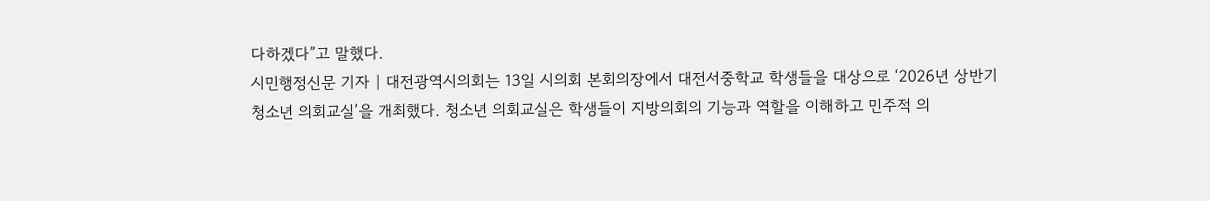다하겠다”고 말했다.
시민행정신문 기자 | 대전광역시의회는 13일 시의회 본회의장에서 대전서중학교 학생들을 대상으로 ‘2026년 상반기 청소년 의회교실’을 개최했다. 청소년 의회교실은 학생들이 지방의회의 기능과 역할을 이해하고 민주적 의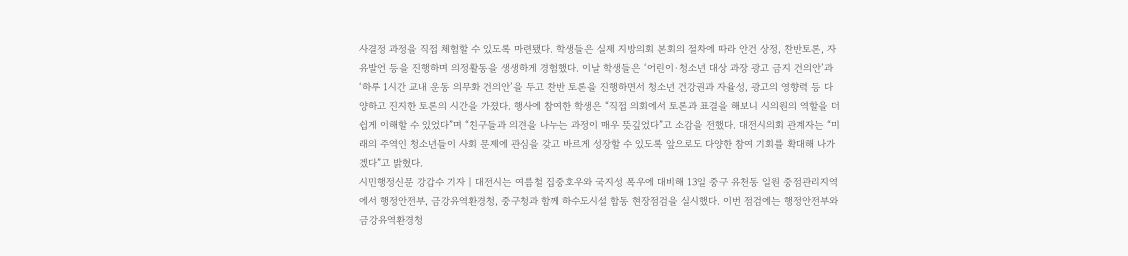사결정 과정을 직접 체험할 수 있도록 마련됐다. 학생들은 실제 지방의회 본회의 절차에 따라 안건 상정, 찬반토론, 자유발언 등을 진행하며 의정활동을 생생하게 경험했다. 이날 학생들은 ‘어린이·청소년 대상 과장 광고 금지 건의안’과 ‘하루 1시간 교내 운동 의무화 건의안’을 두고 찬반 토론을 진행하면서 청소년 건강권과 자율성, 광고의 영향력 등 다양하고 진지한 토론의 시간을 가졌다. 행사에 참여한 학생은 “직접 의회에서 토론과 표결을 해보니 시의원의 역할을 더 쉽게 이해할 수 있었다”며 “친구들과 의견을 나누는 과정이 매우 뜻깊었다”고 소감을 전했다. 대전시의회 관계자는 “미래의 주역인 청소년들이 사회 문제에 관심을 갖고 바르게 성장할 수 있도록 앞으로도 다양한 참여 기회를 확대해 나가겠다”고 밝혔다.
시민행정신문 강갑수 기자 | 대전시는 여름철 집중호우와 국지성 폭우에 대비해 13일 중구 유천동 일원 중점관리지역에서 행정안전부, 금강유역환경청, 중구청과 함께 하수도시설 합동 현장점검을 실시했다. 이번 점검에는 행정안전부와 금강유역환경청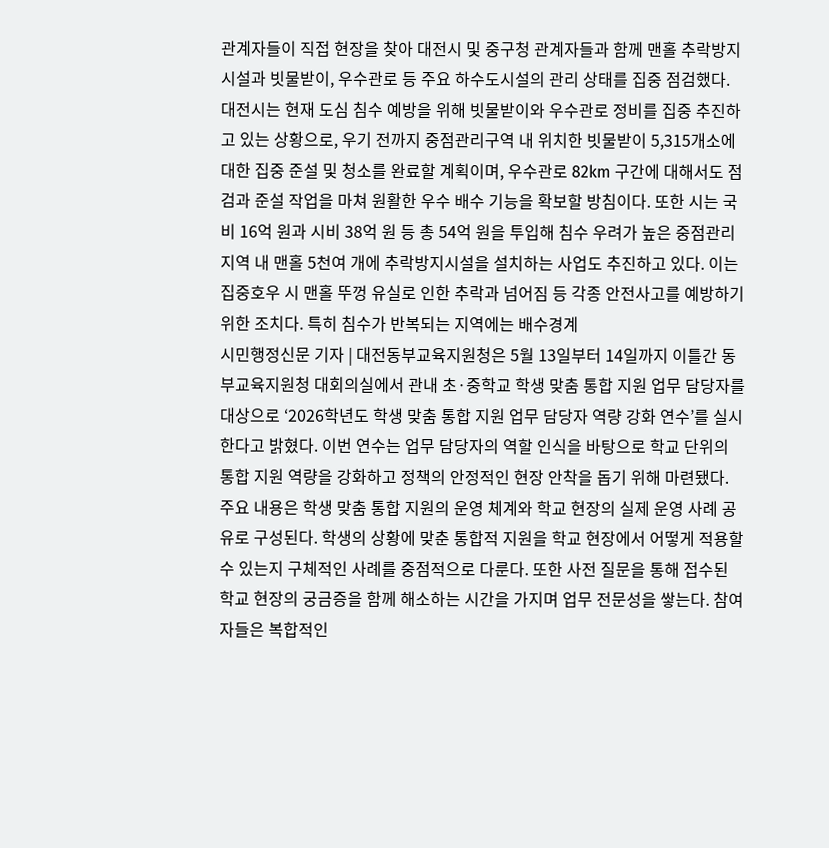관계자들이 직접 현장을 찾아 대전시 및 중구청 관계자들과 함께 맨홀 추락방지시설과 빗물받이, 우수관로 등 주요 하수도시설의 관리 상태를 집중 점검했다. 대전시는 현재 도심 침수 예방을 위해 빗물받이와 우수관로 정비를 집중 추진하고 있는 상황으로, 우기 전까지 중점관리구역 내 위치한 빗물받이 5,315개소에 대한 집중 준설 및 청소를 완료할 계획이며, 우수관로 82km 구간에 대해서도 점검과 준설 작업을 마쳐 원활한 우수 배수 기능을 확보할 방침이다. 또한 시는 국비 16억 원과 시비 38억 원 등 총 54억 원을 투입해 침수 우려가 높은 중점관리지역 내 맨홀 5천여 개에 추락방지시설을 설치하는 사업도 추진하고 있다. 이는 집중호우 시 맨홀 뚜껑 유실로 인한 추락과 넘어짐 등 각종 안전사고를 예방하기 위한 조치다. 특히 침수가 반복되는 지역에는 배수경계
시민행정신문 기자 | 대전동부교육지원청은 5월 13일부터 14일까지 이틀간 동부교육지원청 대회의실에서 관내 초·중학교 학생 맞춤 통합 지원 업무 담당자를 대상으로 ‘2026학년도 학생 맞춤 통합 지원 업무 담당자 역량 강화 연수’를 실시한다고 밝혔다. 이번 연수는 업무 담당자의 역할 인식을 바탕으로 학교 단위의 통합 지원 역량을 강화하고 정책의 안정적인 현장 안착을 돕기 위해 마련됐다. 주요 내용은 학생 맞춤 통합 지원의 운영 체계와 학교 현장의 실제 운영 사례 공유로 구성된다. 학생의 상황에 맞춘 통합적 지원을 학교 현장에서 어떻게 적용할 수 있는지 구체적인 사례를 중점적으로 다룬다. 또한 사전 질문을 통해 접수된 학교 현장의 궁금증을 함께 해소하는 시간을 가지며 업무 전문성을 쌓는다. 참여자들은 복합적인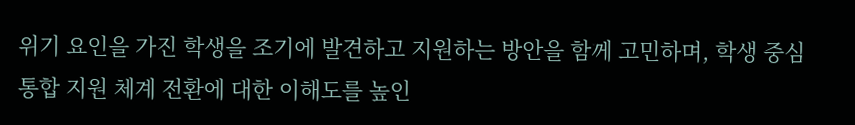위기 요인을 가진 학생을 조기에 발견하고 지원하는 방안을 함께 고민하며, 학생 중심 통합 지원 체계 전환에 대한 이해도를 높인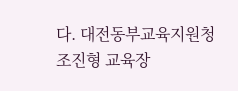다. 대전동부교육지원청 조진형 교육장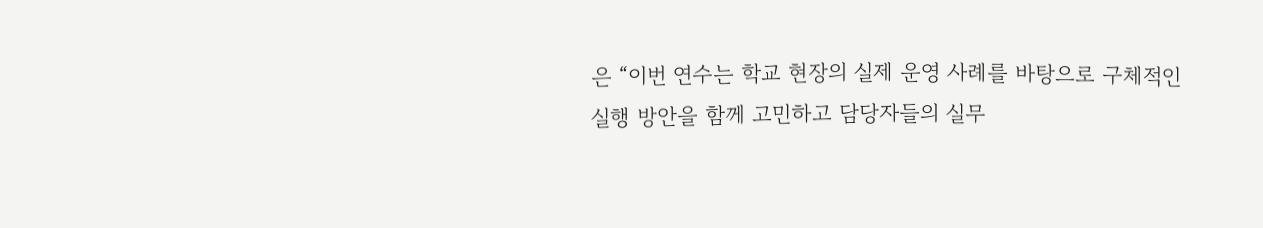은 “이번 연수는 학교 현장의 실제 운영 사례를 바탕으로 구체적인 실행 방안을 함께 고민하고 담당자들의 실무